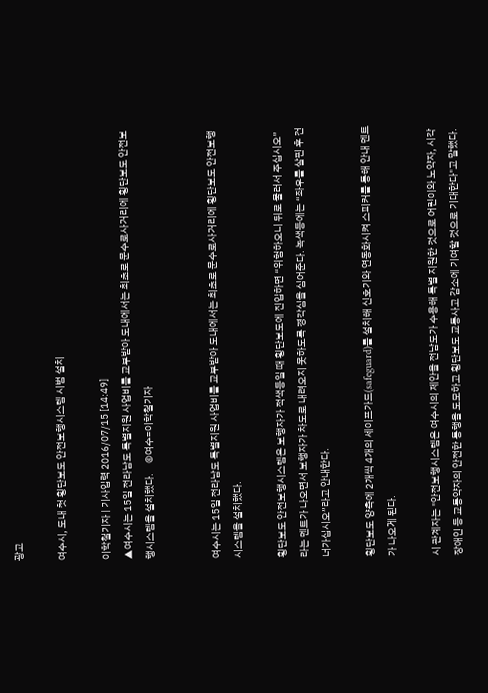광고

여수시, 도내 첫 횡단보도 안전보행시스템 시범 설치

이학철기자 | 기사입력 2016/07/15 [14:49]
▲여수시는 15일 전라남도 특별지원 사업비를 교부받아 도내에서는 최초로 문수로사거리에 횡단보도 안전보행시스템을 설치했다.     ©여수=이학철기자


여수시는 15일 전라남도 특별지원 사업비를 교부받아 도내에서는 최초로 문수로사거리에 횡단보도 안전보행시스템을 설치했다.

횡단보도 안전보행시스템은 보행자가 적색등일 때 횡단보도에 진입하면 “위험하오니 뒤로 물러서 주십시오”라는 멘트가 나오면서 보행자가 차도로 내려오지 못하도록 경각심을 심어준다. 녹색등에는 “좌우를 살핀 후 건너가십시오”라고 안내한다.

횡단보도 양측에 2개씩 4개의 세이프가드(safeguard)를 설치해 신호기와 연동화시켜 스피커를 통해 안내 멘트가 나오게 된다.

시 관계자는 "안전보행시스템은 여수시의 제안을 전남도가 수용해 특별 지원한 것으로 어린이와 노약자, 시각장애인 등 교통약자의 안전한 통행을 도모하고 횡단보도 교통사고 감소에 기여할 것으로 기대한다"고 말했다.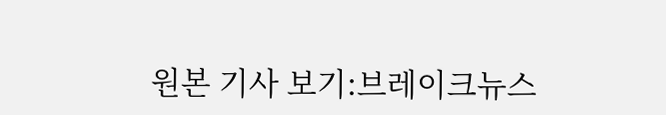원본 기사 보기:브레이크뉴스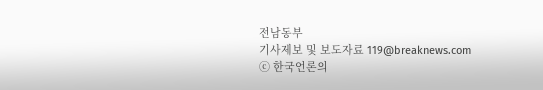전남동부
기사제보 및 보도자료 119@breaknews.com
ⓒ 한국언론의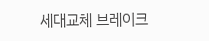세대교체 브레이크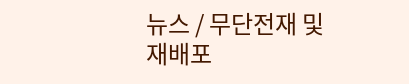뉴스 / 무단전재 및 재배포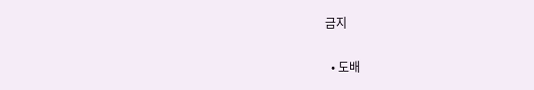금지

  • 도배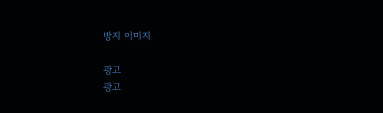방지 이미지

광고
광고